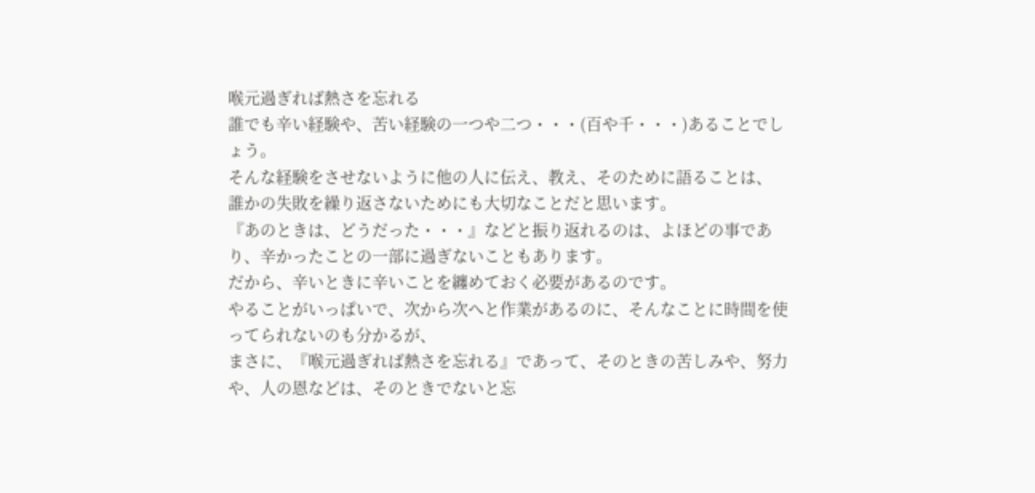喉元過ぎれば熱さを忘れる
誰でも辛い経験や、苦い経験の一つや二つ・・・(百や千・・・)あることでしょう。
そんな経験をさせないように他の人に伝え、教え、そのために語ることは、
誰かの失敗を繰り返さないためにも大切なことだと思います。
『あのときは、どうだった・・・』などと振り返れるのは、よほどの事であり、辛かったことの一部に過ぎないこともあります。
だから、辛いときに辛いことを纏めておく必要があるのです。
やることがいっぱいで、次から次へと作業があるのに、そんなことに時間を使ってられないのも分かるが、
まさに、『喉元過ぎれば熱さを忘れる』であって、そのときの苦しみや、努力や、人の恩などは、そのときでないと忘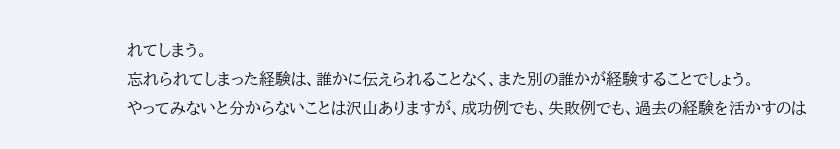れてしまう。
忘れられてしまった経験は、誰かに伝えられることなく、また別の誰かが経験することでしょう。
やってみないと分からないことは沢山ありますが、成功例でも、失敗例でも、過去の経験を活かすのは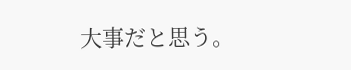大事だと思う。